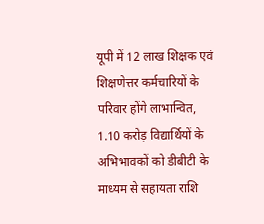यूपी में 12 लाख शिक्षक एवं शिक्षणेत्तर कर्मचारियों के परिवार होंगे लाभान्वित, 1.10 करोड़ विद्यार्थियों के अभिभावकों को डीबीटी के माध्यम से सहायता राशि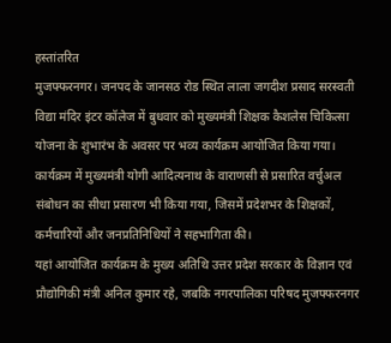हस्तांतरित
मुजफ्फरनगर। जनपद के जानसठ रोड स्थित लाला जगदीश प्रसाद सरस्वती विद्या मंदिर इंटर कॉलेज में बुधवार को मुख्यमंत्री शिक्षक कैशलेस चिकित्सा योजना के शुभारंभ के अवसर पर भव्य कार्यक्रम आयोजित किया गया। कार्यक्रम में मुख्यमंत्री योगी आदित्यनाथ के वाराणसी से प्रसारित वर्चुअल संबोधन का सीधा प्रसारण भी किया गया, जिसमें प्रदेशभर के शिक्षकों, कर्मचारियों और जनप्रतिनिधियों ने सहभागिता की।
यहां आयोजित कार्यक्रम के मुख्य अतिथि उत्तर प्रदेश सरकार के विज्ञान एवं प्रौद्योगिकी मंत्री अनिल कुमार रहे, जबकि नगरपालिका परिषद मुजफ्फरनगर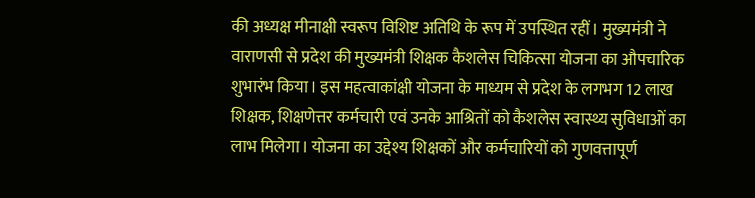की अध्यक्ष मीनाक्षी स्वरूप विशिष्ट अतिथि के रूप में उपस्थित रहीं। मुख्यमंत्री ने वाराणसी से प्रदेश की मुख्यमंत्री शिक्षक कैशलेस चिकित्सा योजना का औपचारिक शुभारंभ किया। इस महत्वाकांक्षी योजना के माध्यम से प्रदेश के लगभग 12 लाख शिक्षक, शिक्षणेत्तर कर्मचारी एवं उनके आश्रितों को कैशलेस स्वास्थ्य सुविधाओं का लाभ मिलेगा। योजना का उद्देश्य शिक्षकों और कर्मचारियों को गुणवत्तापूर्ण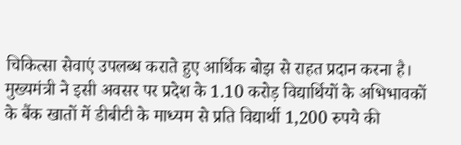चिकित्सा सेवाएं उपलब्ध कराते हुए आर्थिक बोझ से राहत प्रदान करना है।
मुख्यमंत्री ने इसी अवसर पर प्रदेश के 1.10 करोड़ विद्यार्थियों के अभिभावकों के बैंक खातों में डीबीटी के माध्यम से प्रति विद्यार्थी 1,200 रुपये की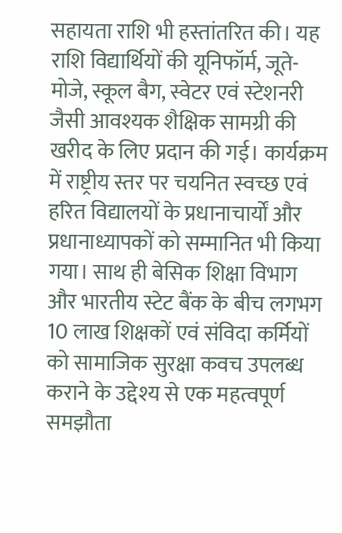सहायता राशि भी हस्तांतरित की। यह राशि विद्यार्थियों की यूनिफॉर्म, जूते-मोजे, स्कूल बैग, स्वेटर एवं स्टेशनरी जैसी आवश्यक शैक्षिक सामग्री की खरीद के लिए प्रदान की गई। कार्यक्रम में राष्ट्रीय स्तर पर चयनित स्वच्छ एवं हरित विद्यालयों के प्रधानाचार्यों और प्रधानाध्यापकों को सम्मानित भी किया गया। साथ ही बेसिक शिक्षा विभाग और भारतीय स्टेट बैंक के बीच लगभग 10 लाख शिक्षकों एवं संविदा कर्मियों को सामाजिक सुरक्षा कवच उपलब्ध कराने के उद्देश्य से एक महत्वपूर्ण समझौता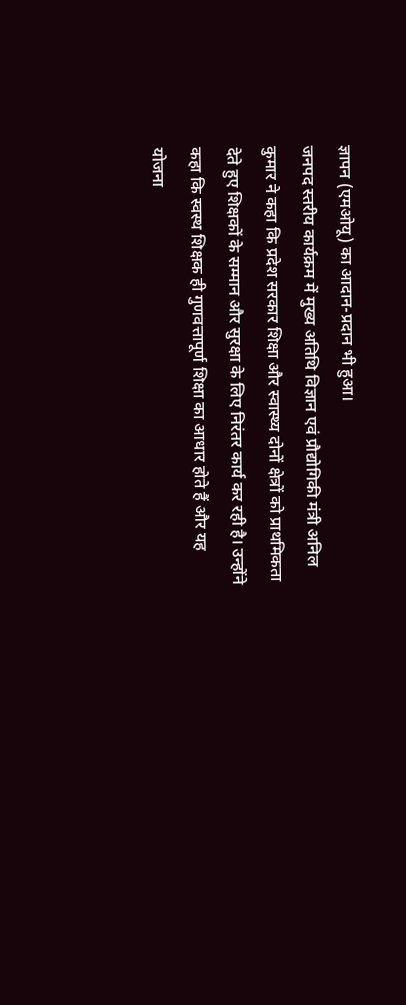ज्ञापन (एमओयू) का आदान-प्रदान भी हुआ।
जनपद स्तरीय कार्यक्रम में मुख्य अतिथि विज्ञान एवं प्रौद्योगिकी मंत्री अनिल कुमार ने कहा कि प्रदेश सरकार शिक्षा और स्वास्थ्य दोनों क्षेत्रों को प्राथमिकता देते हुए शिक्षकों के सम्मान और सुरक्षा के लिए निरंतर कार्य कर रही है। उन्होंने कहा कि स्वस्थ शिक्षक ही गुणवत्तापूर्ण शिक्षा का आधार होते हैं और यह योजना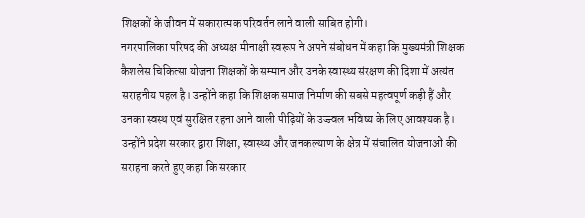शिक्षकों के जीवन में सकारात्मक परिवर्तन लाने वाली साबित होगी।
नगरपालिका परिषद की अध्यक्ष मीनाक्षी स्वरूप ने अपने संबोधन में कहा कि मुख्यमंत्री शिक्षक कैशलेस चिकित्सा योजना शिक्षकों के सम्मान और उनके स्वास्थ्य संरक्षण की दिशा में अत्यंत सराहनीय पहल है। उन्होंने कहा कि शिक्षक समाज निर्माण की सबसे महत्वपूर्ण कड़ी हैं और उनका स्वस्थ एवं सुरक्षित रहना आने वाली पीढ़ियों के उज्ज्वल भविष्य के लिए आवश्यक है। उन्होंने प्रदेश सरकार द्वारा शिक्षा, स्वास्थ्य और जनकल्याण के क्षेत्र में संचालित योजनाओं की सराहना करते हुए कहा कि सरकार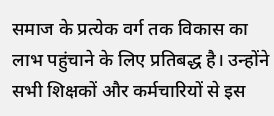समाज के प्रत्येक वर्ग तक विकास का लाभ पहुंचाने के लिए प्रतिबद्ध है। उन्होंने सभी शिक्षकों और कर्मचारियों से इस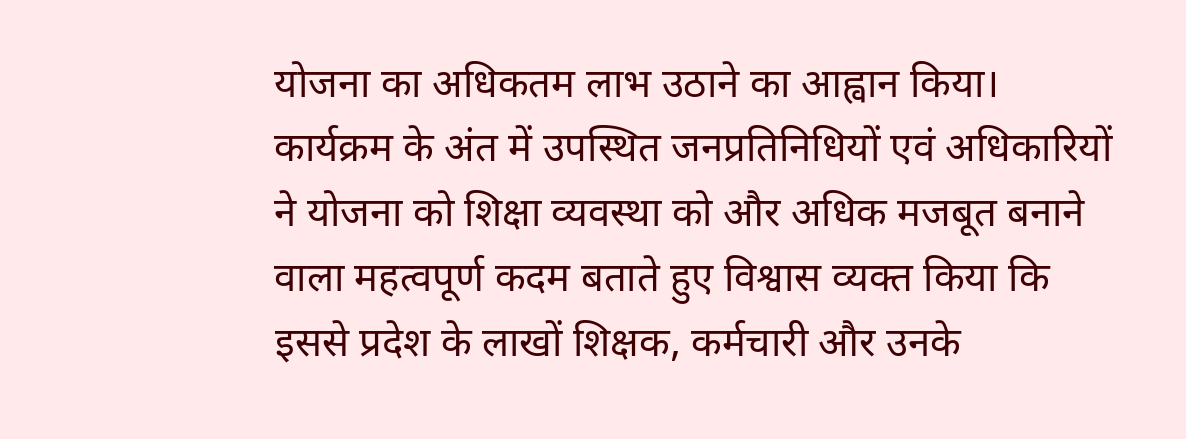योजना का अधिकतम लाभ उठाने का आह्वान किया।
कार्यक्रम के अंत में उपस्थित जनप्रतिनिधियों एवं अधिकारियों ने योजना को शिक्षा व्यवस्था को और अधिक मजबूत बनाने वाला महत्वपूर्ण कदम बताते हुए विश्वास व्यक्त किया कि इससे प्रदेश के लाखों शिक्षक, कर्मचारी और उनके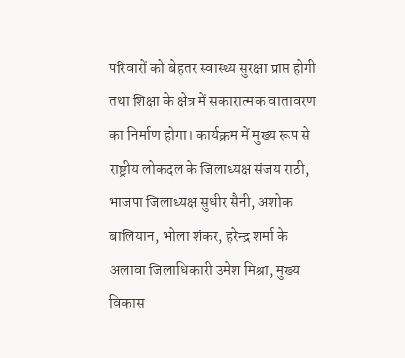परिवारों को बेहतर स्वास्थ्य सुरक्षा प्राप्त होगी तथा शिक्षा के क्षेत्र में सकारात्मक वातावरण का निर्माण होगा। कार्यक्रम में मुख्य रूप से राष्ट्रीय लोकदल के जिलाध्यक्ष संजय राठी, भाजपा जिलाध्यक्ष सुधीर सैनी, अशोक बालियान, भोला शंकर, हरेन्द्र शर्मा के अलावा जिलाधिकारी उमेश मिश्रा, मुख्य विकास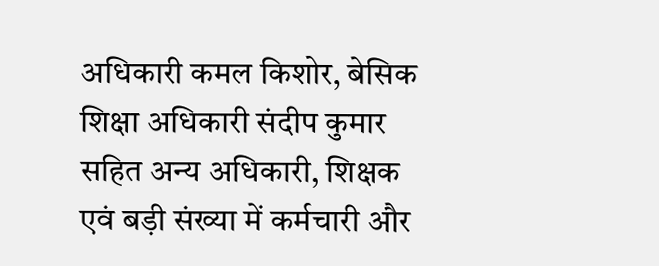अधिकारी कमल किशोर, बेसिक शिक्षा अधिकारी संदीप कुमार सहित अन्य अधिकारी, शिक्षक एवं बड़ी संख्या में कर्मचारी और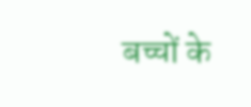बच्चों के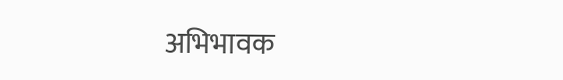अभिभावक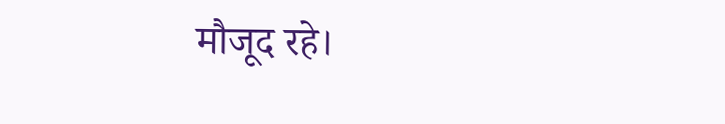मौजूद रहे।